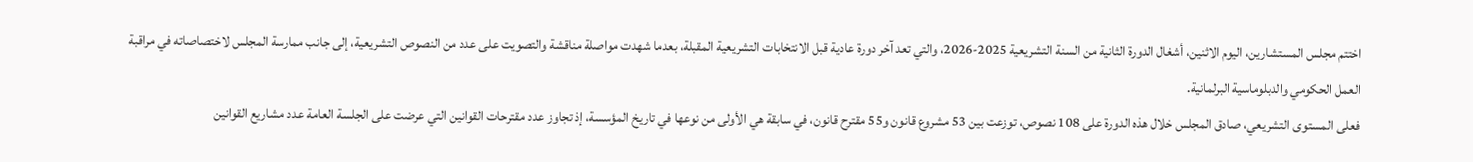اختتم مجلس المستشارين، اليوم الاثنين، أشغال الدورة الثانية من السنة التشريعية 2025-2026، والتي تعد آخر دورة عادية قبل الانتخابات التشريعية المقبلة، بعدما شهدت مواصلة مناقشة والتصويت على عدد من النصوص التشريعية، إلى جانب ممارسة المجلس لاختصاصاته في مراقبة العمل الحكومي والدبلوماسية البرلمانية.
فعلى المستوى التشريعي، صادق المجلس خلال هذه الدورة على 108 نصوص، توزعت بين 53 مشروع قانون و55 مقترح قانون، في سابقة هي الأولى من نوعها في تاريخ المؤسسة، إذ تجاوز عدد مقترحات القوانين التي عرضت على الجلسة العامة عدد مشاريع القوانين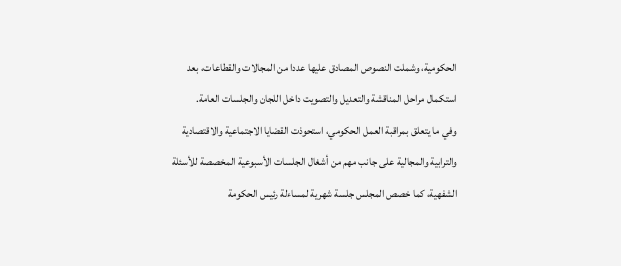الحكومية، وشملت النصوص المصادق عليها عددا من المجالات والقطاعات، بعد استكمال مراحل المناقشة والتعديل والتصويت داخل اللجان والجلسات العامة.
وفي ما يتعلق بمراقبة العمل الحكومي، استحوذت القضايا الاجتماعية والاقتصادية والترابية والمجالية على جانب مهم من أشغال الجلسات الأسبوعية المخصصة للأسئلة الشفهية، كما خصص المجلس جلسة شهرية لمساءلة رئيس الحكومة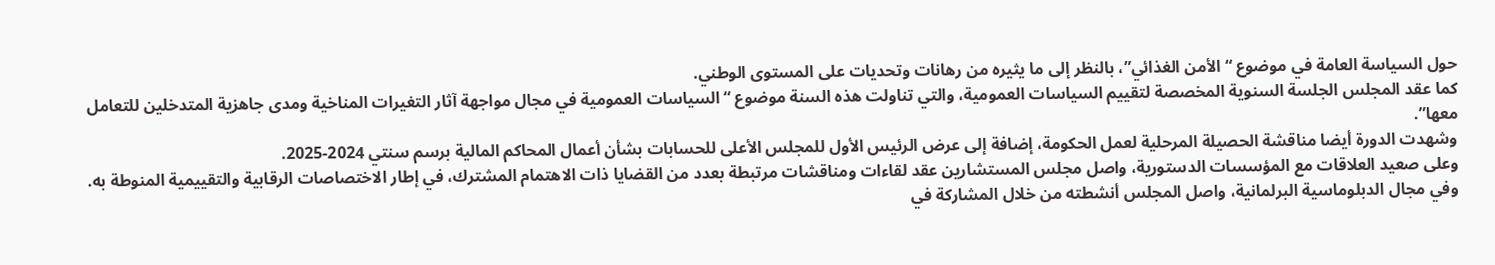حول السياسة العامة في موضوع “الأمن الغذائي”، بالنظر إلى ما يثيره من رهانات وتحديات على المستوى الوطني.
كما عقد المجلس الجلسة السنوية المخصصة لتقييم السياسات العمومية، والتي تناولت هذه السنة موضوع “السياسات العمومية في مجال مواجهة آثار التغيرات المناخية ومدى جاهزية المتدخلين للتعامل معها”.
وشهدت الدورة أيضا مناقشة الحصيلة المرحلية لعمل الحكومة، إضافة إلى عرض الرئيس الأول للمجلس الأعلى للحسابات بشأن أعمال المحاكم المالية برسم سنتي 2024-2025.
وعلى صعيد العلاقات مع المؤسسات الدستورية، واصل مجلس المستشارين عقد لقاءات ومناقشات مرتبطة بعدد من القضايا ذات الاهتمام المشترك، في إطار الاختصاصات الرقابية والتقييمية المنوطة به.
وفي مجال الدبلوماسية البرلمانية، واصل المجلس أنشطته من خلال المشاركة في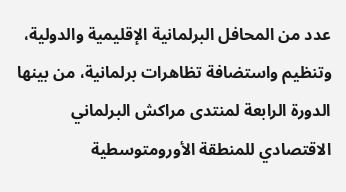عدد من المحافل البرلمانية الإقليمية والدولية، وتنظيم واستضافة تظاهرات برلمانية، من بينها الدورة الرابعة لمنتدى مراكش البرلماني الاقتصادي للمنطقة الأورومتوسطية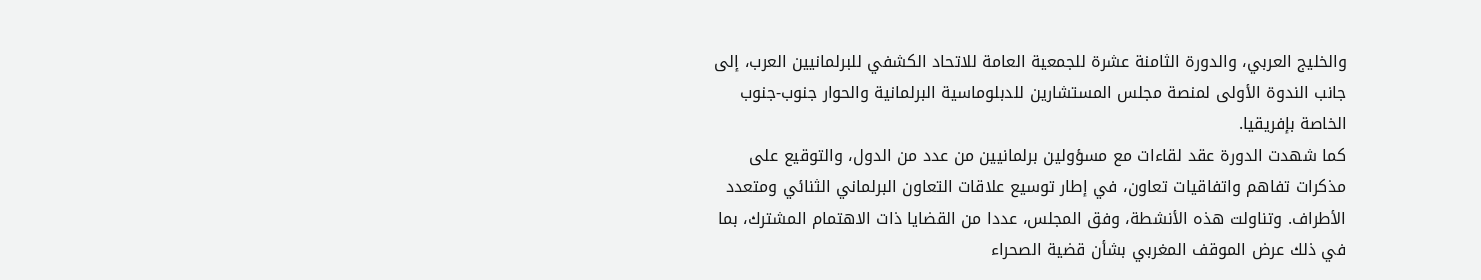والخليج العربي، والدورة الثامنة عشرة للجمعية العامة للاتحاد الكشفي للبرلمانيين العرب، إلى جانب الندوة الأولى لمنصة مجلس المستشارين للدبلوماسية البرلمانية والحوار جنوب-جنوب الخاصة بإفريقيا.
كما شهدت الدورة عقد لقاءات مع مسؤولين برلمانيين من عدد من الدول، والتوقيع على مذكرات تفاهم واتفاقيات تعاون، في إطار توسيع علاقات التعاون البرلماني الثنائي ومتعدد الأطراف. وتناولت هذه الأنشطة، وفق المجلس، عددا من القضايا ذات الاهتمام المشترك، بما في ذلك عرض الموقف المغربي بشأن قضية الصحراء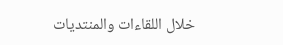خلال اللقاءات والمنتديات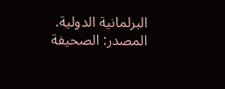البرلمانية الدولية.
المصدر: الصحيفة